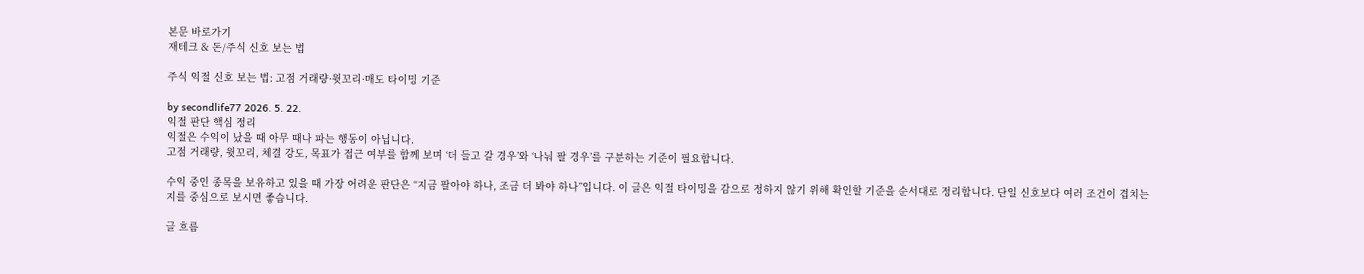본문 바로가기
재테크 & 돈/주식 신호 보는 법

주식 익절 신호 보는 법: 고점 거래량·윗꼬리·매도 타이밍 기준

by secondlife77 2026. 5. 22.
익절 판단 핵심 정리
익절은 수익이 났을 때 아무 때나 파는 행동이 아닙니다.
고점 거래량, 윗꼬리, 체결 강도, 목표가 접근 여부를 함께 보며 ‘더 들고 갈 경우’와 ‘나눠 팔 경우’를 구분하는 기준이 필요합니다.

수익 중인 종목을 보유하고 있을 때 가장 어려운 판단은 “지금 팔아야 하나, 조금 더 봐야 하나”입니다. 이 글은 익절 타이밍을 감으로 정하지 않기 위해 확인할 기준을 순서대로 정리합니다. 단일 신호보다 여러 조건이 겹치는지를 중심으로 보시면 좋습니다.

글 흐름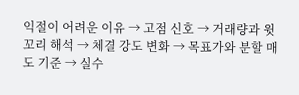익절이 어려운 이유 → 고점 신호 → 거래량과 윗꼬리 해석 → 체결 강도 변화 → 목표가와 분할 매도 기준 → 실수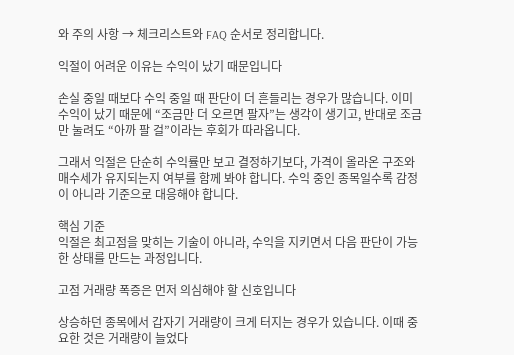와 주의 사항 → 체크리스트와 FAQ 순서로 정리합니다.

익절이 어려운 이유는 수익이 났기 때문입니다

손실 중일 때보다 수익 중일 때 판단이 더 흔들리는 경우가 많습니다. 이미 수익이 났기 때문에 “조금만 더 오르면 팔자”는 생각이 생기고, 반대로 조금만 눌려도 “아까 팔 걸”이라는 후회가 따라옵니다.

그래서 익절은 단순히 수익률만 보고 결정하기보다, 가격이 올라온 구조와 매수세가 유지되는지 여부를 함께 봐야 합니다. 수익 중인 종목일수록 감정이 아니라 기준으로 대응해야 합니다.

핵심 기준
익절은 최고점을 맞히는 기술이 아니라, 수익을 지키면서 다음 판단이 가능한 상태를 만드는 과정입니다.

고점 거래량 폭증은 먼저 의심해야 할 신호입니다

상승하던 종목에서 갑자기 거래량이 크게 터지는 경우가 있습니다. 이때 중요한 것은 거래량이 늘었다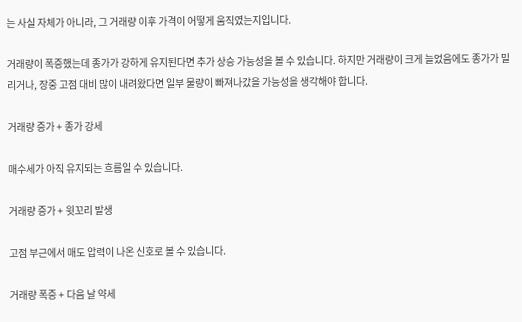는 사실 자체가 아니라, 그 거래량 이후 가격이 어떻게 움직였는지입니다.

거래량이 폭증했는데 종가가 강하게 유지된다면 추가 상승 가능성을 볼 수 있습니다. 하지만 거래량이 크게 늘었음에도 종가가 밀리거나, 장중 고점 대비 많이 내려왔다면 일부 물량이 빠져나갔을 가능성을 생각해야 합니다.

거래량 증가 + 종가 강세

매수세가 아직 유지되는 흐름일 수 있습니다.

거래량 증가 + 윗꼬리 발생

고점 부근에서 매도 압력이 나온 신호로 볼 수 있습니다.

거래량 폭증 + 다음 날 약세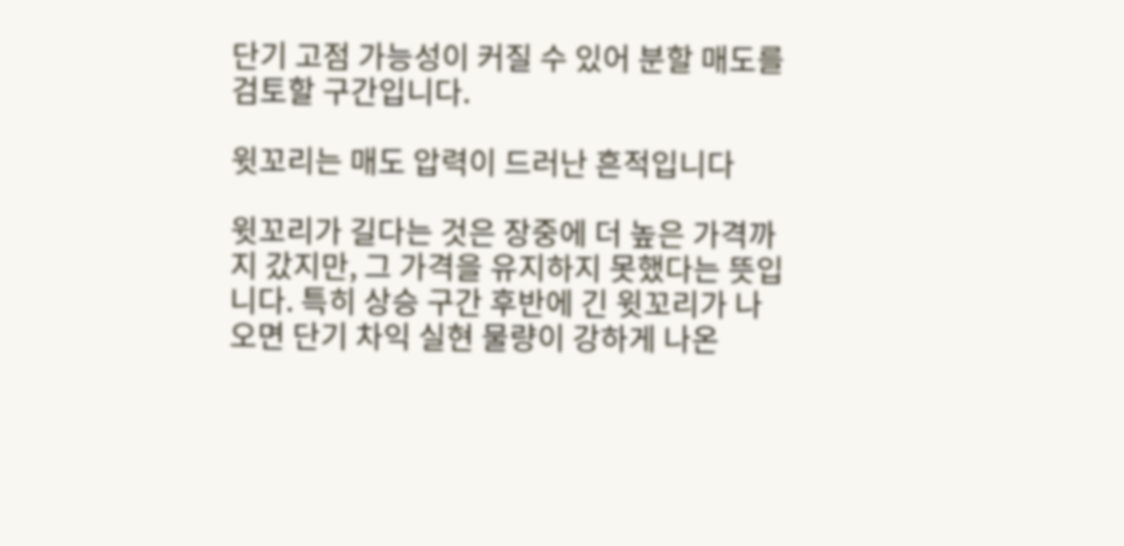단기 고점 가능성이 커질 수 있어 분할 매도를 검토할 구간입니다.

윗꼬리는 매도 압력이 드러난 흔적입니다

윗꼬리가 길다는 것은 장중에 더 높은 가격까지 갔지만, 그 가격을 유지하지 못했다는 뜻입니다. 특히 상승 구간 후반에 긴 윗꼬리가 나오면 단기 차익 실현 물량이 강하게 나온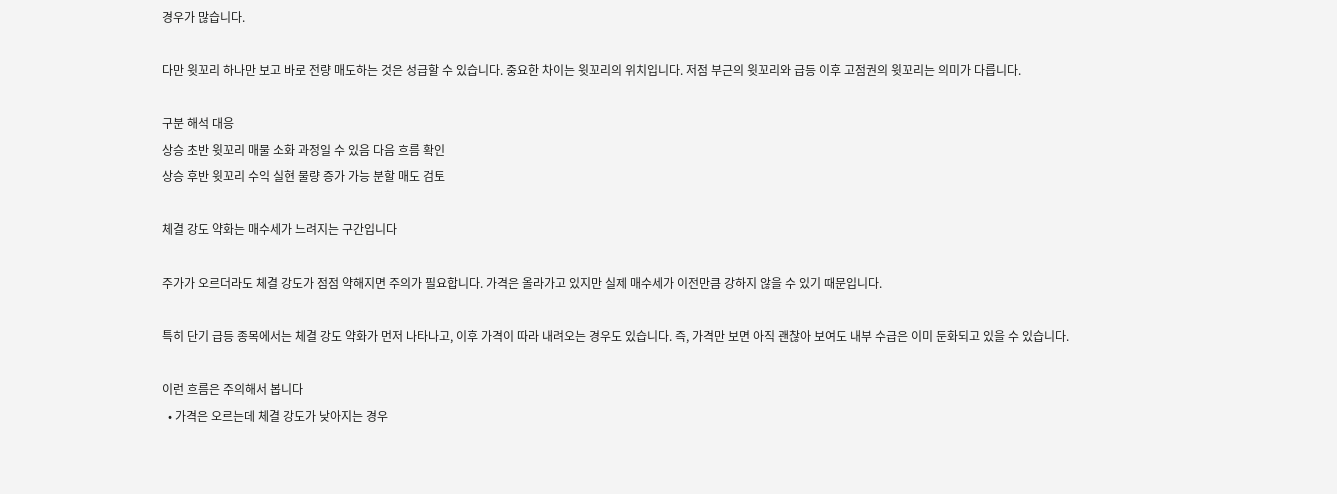경우가 많습니다.

다만 윗꼬리 하나만 보고 바로 전량 매도하는 것은 성급할 수 있습니다. 중요한 차이는 윗꼬리의 위치입니다. 저점 부근의 윗꼬리와 급등 이후 고점권의 윗꼬리는 의미가 다릅니다.

구분 해석 대응
상승 초반 윗꼬리 매물 소화 과정일 수 있음 다음 흐름 확인
상승 후반 윗꼬리 수익 실현 물량 증가 가능 분할 매도 검토

체결 강도 약화는 매수세가 느려지는 구간입니다

주가가 오르더라도 체결 강도가 점점 약해지면 주의가 필요합니다. 가격은 올라가고 있지만 실제 매수세가 이전만큼 강하지 않을 수 있기 때문입니다.

특히 단기 급등 종목에서는 체결 강도 약화가 먼저 나타나고, 이후 가격이 따라 내려오는 경우도 있습니다. 즉, 가격만 보면 아직 괜찮아 보여도 내부 수급은 이미 둔화되고 있을 수 있습니다.

이런 흐름은 주의해서 봅니다
  • 가격은 오르는데 체결 강도가 낮아지는 경우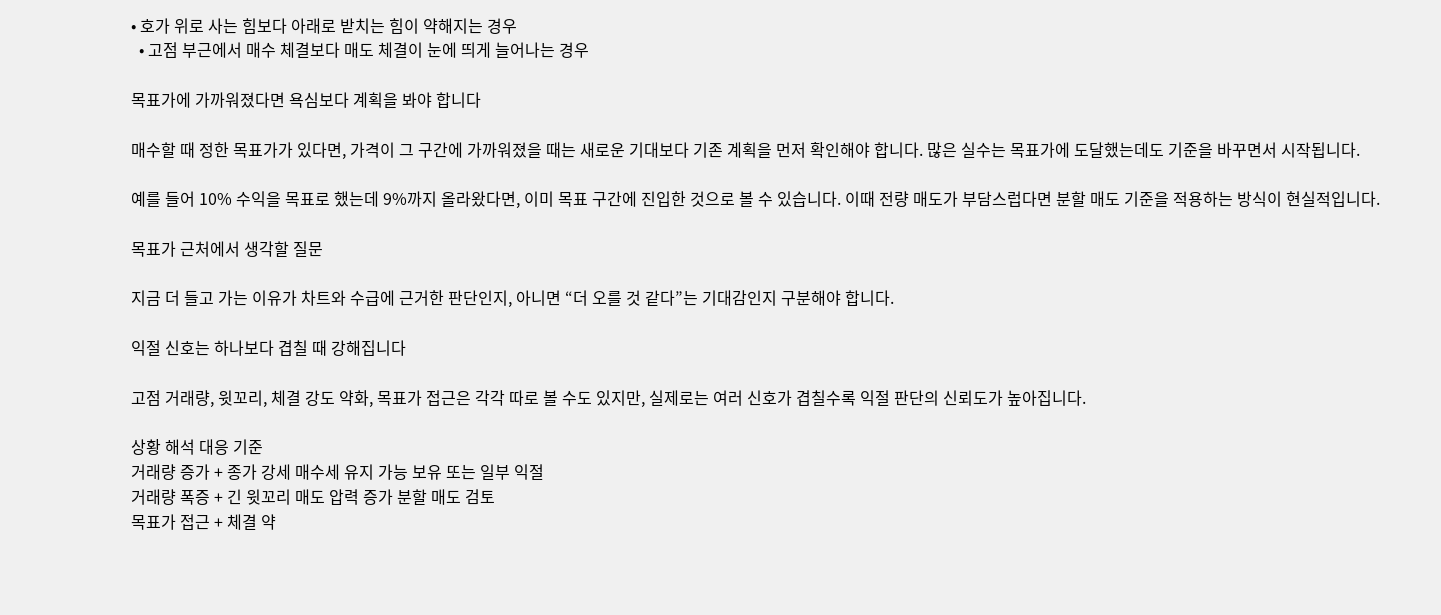• 호가 위로 사는 힘보다 아래로 받치는 힘이 약해지는 경우
  • 고점 부근에서 매수 체결보다 매도 체결이 눈에 띄게 늘어나는 경우

목표가에 가까워졌다면 욕심보다 계획을 봐야 합니다

매수할 때 정한 목표가가 있다면, 가격이 그 구간에 가까워졌을 때는 새로운 기대보다 기존 계획을 먼저 확인해야 합니다. 많은 실수는 목표가에 도달했는데도 기준을 바꾸면서 시작됩니다.

예를 들어 10% 수익을 목표로 했는데 9%까지 올라왔다면, 이미 목표 구간에 진입한 것으로 볼 수 있습니다. 이때 전량 매도가 부담스럽다면 분할 매도 기준을 적용하는 방식이 현실적입니다.

목표가 근처에서 생각할 질문

지금 더 들고 가는 이유가 차트와 수급에 근거한 판단인지, 아니면 “더 오를 것 같다”는 기대감인지 구분해야 합니다.

익절 신호는 하나보다 겹칠 때 강해집니다

고점 거래량, 윗꼬리, 체결 강도 약화, 목표가 접근은 각각 따로 볼 수도 있지만, 실제로는 여러 신호가 겹칠수록 익절 판단의 신뢰도가 높아집니다.

상황 해석 대응 기준
거래량 증가 + 종가 강세 매수세 유지 가능 보유 또는 일부 익절
거래량 폭증 + 긴 윗꼬리 매도 압력 증가 분할 매도 검토
목표가 접근 + 체결 약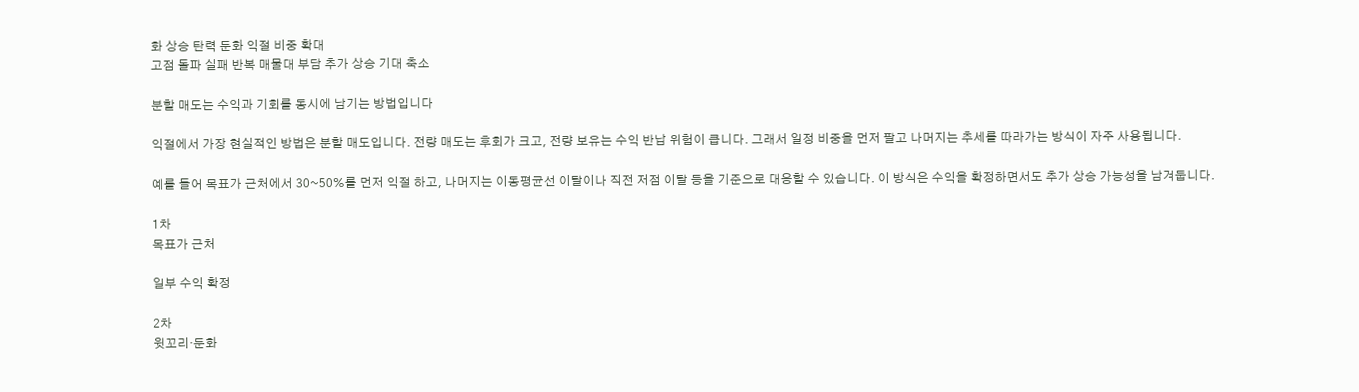화 상승 탄력 둔화 익절 비중 확대
고점 돌파 실패 반복 매물대 부담 추가 상승 기대 축소

분할 매도는 수익과 기회를 동시에 남기는 방법입니다

익절에서 가장 현실적인 방법은 분할 매도입니다. 전량 매도는 후회가 크고, 전량 보유는 수익 반납 위험이 큽니다. 그래서 일정 비중을 먼저 팔고 나머지는 추세를 따라가는 방식이 자주 사용됩니다.

예를 들어 목표가 근처에서 30~50%를 먼저 익절 하고, 나머지는 이동평균선 이탈이나 직전 저점 이탈 등을 기준으로 대응할 수 있습니다. 이 방식은 수익을 확정하면서도 추가 상승 가능성을 남겨둡니다.

1차
목표가 근처

일부 수익 확정

2차
윗꼬리·둔화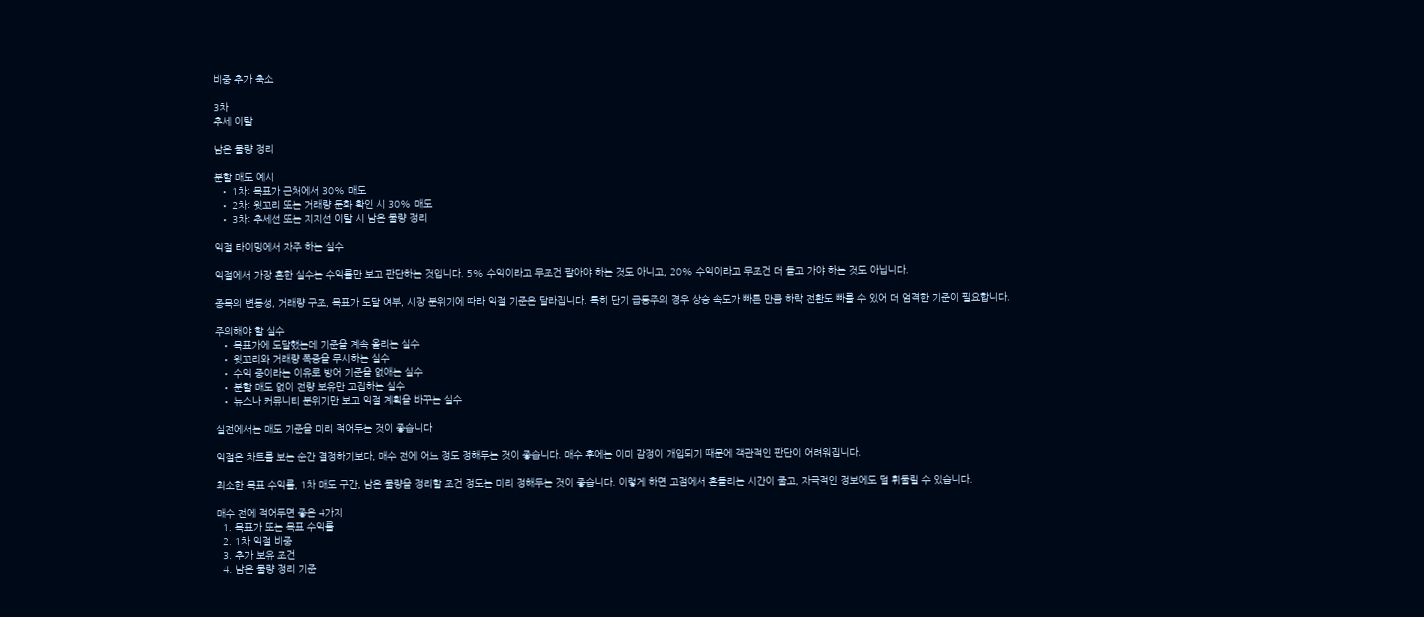비중 추가 축소

3차
추세 이탈

남은 물량 정리

분할 매도 예시
  • 1차: 목표가 근처에서 30% 매도
  • 2차: 윗꼬리 또는 거래량 둔화 확인 시 30% 매도
  • 3차: 추세선 또는 지지선 이탈 시 남은 물량 정리

익절 타이밍에서 자주 하는 실수

익절에서 가장 흔한 실수는 수익률만 보고 판단하는 것입니다. 5% 수익이라고 무조건 팔아야 하는 것도 아니고, 20% 수익이라고 무조건 더 들고 가야 하는 것도 아닙니다.

종목의 변동성, 거래량 구조, 목표가 도달 여부, 시장 분위기에 따라 익절 기준은 달라집니다. 특히 단기 급등주의 경우 상승 속도가 빠른 만큼 하락 전환도 빠를 수 있어 더 엄격한 기준이 필요합니다.

주의해야 할 실수
  • 목표가에 도달했는데 기준을 계속 올리는 실수
  • 윗꼬리와 거래량 폭증을 무시하는 실수
  • 수익 중이라는 이유로 방어 기준을 없애는 실수
  • 분할 매도 없이 전량 보유만 고집하는 실수
  • 뉴스나 커뮤니티 분위기만 보고 익절 계획을 바꾸는 실수

실전에서는 매도 기준을 미리 적어두는 것이 좋습니다

익절은 차트를 보는 순간 결정하기보다, 매수 전에 어느 정도 정해두는 것이 좋습니다. 매수 후에는 이미 감정이 개입되기 때문에 객관적인 판단이 어려워집니다.

최소한 목표 수익률, 1차 매도 구간, 남은 물량을 정리할 조건 정도는 미리 정해두는 것이 좋습니다. 이렇게 하면 고점에서 흔들리는 시간이 줄고, 자극적인 정보에도 덜 휘둘릴 수 있습니다.

매수 전에 적어두면 좋은 4가지
  1. 목표가 또는 목표 수익률
  2. 1차 익절 비중
  3. 추가 보유 조건
  4. 남은 물량 정리 기준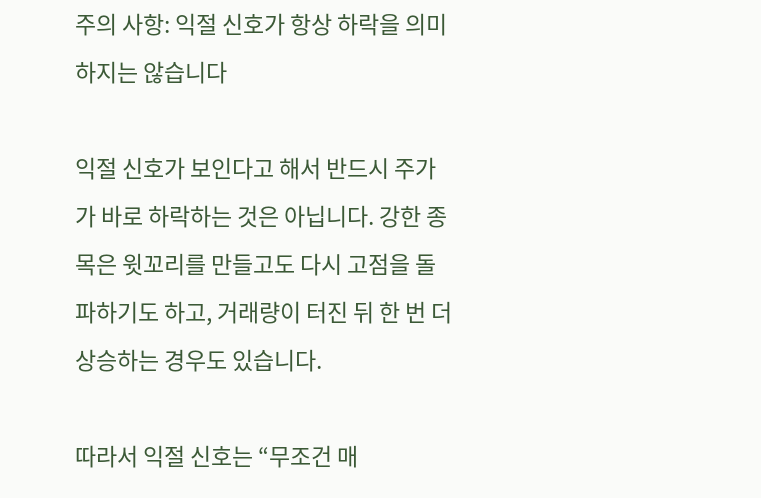주의 사항: 익절 신호가 항상 하락을 의미하지는 않습니다

익절 신호가 보인다고 해서 반드시 주가가 바로 하락하는 것은 아닙니다. 강한 종목은 윗꼬리를 만들고도 다시 고점을 돌파하기도 하고, 거래량이 터진 뒤 한 번 더 상승하는 경우도 있습니다.

따라서 익절 신호는 “무조건 매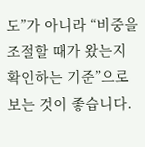도”가 아니라 “비중을 조절할 때가 왔는지 확인하는 기준”으로 보는 것이 좋습니다.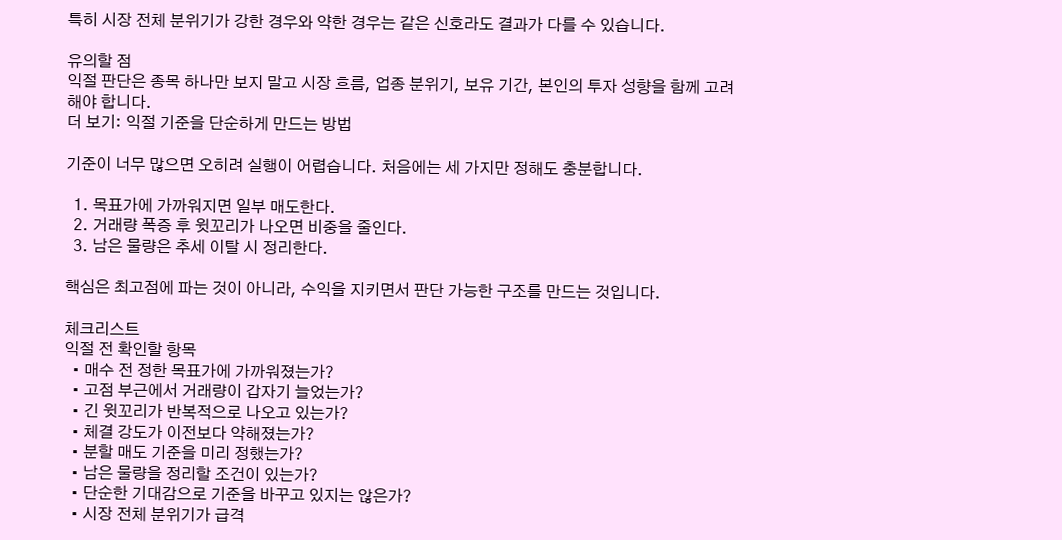특히 시장 전체 분위기가 강한 경우와 약한 경우는 같은 신호라도 결과가 다를 수 있습니다.

유의할 점
익절 판단은 종목 하나만 보지 말고 시장 흐름, 업종 분위기, 보유 기간, 본인의 투자 성향을 함께 고려해야 합니다.
더 보기: 익절 기준을 단순하게 만드는 방법

기준이 너무 많으면 오히려 실행이 어렵습니다. 처음에는 세 가지만 정해도 충분합니다.

  1. 목표가에 가까워지면 일부 매도한다.
  2. 거래량 폭증 후 윗꼬리가 나오면 비중을 줄인다.
  3. 남은 물량은 추세 이탈 시 정리한다.

핵심은 최고점에 파는 것이 아니라, 수익을 지키면서 판단 가능한 구조를 만드는 것입니다.

체크리스트
익절 전 확인할 항목
  • 매수 전 정한 목표가에 가까워졌는가?
  • 고점 부근에서 거래량이 갑자기 늘었는가?
  • 긴 윗꼬리가 반복적으로 나오고 있는가?
  • 체결 강도가 이전보다 약해졌는가?
  • 분할 매도 기준을 미리 정했는가?
  • 남은 물량을 정리할 조건이 있는가?
  • 단순한 기대감으로 기준을 바꾸고 있지는 않은가?
  • 시장 전체 분위기가 급격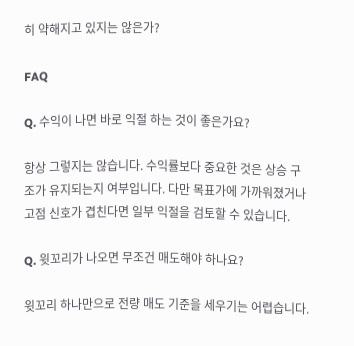히 약해지고 있지는 않은가?

FAQ

Q. 수익이 나면 바로 익절 하는 것이 좋은가요?

항상 그렇지는 않습니다. 수익률보다 중요한 것은 상승 구조가 유지되는지 여부입니다. 다만 목표가에 가까워졌거나 고점 신호가 겹친다면 일부 익절을 검토할 수 있습니다.

Q. 윗꼬리가 나오면 무조건 매도해야 하나요?

윗꼬리 하나만으로 전량 매도 기준을 세우기는 어렵습니다.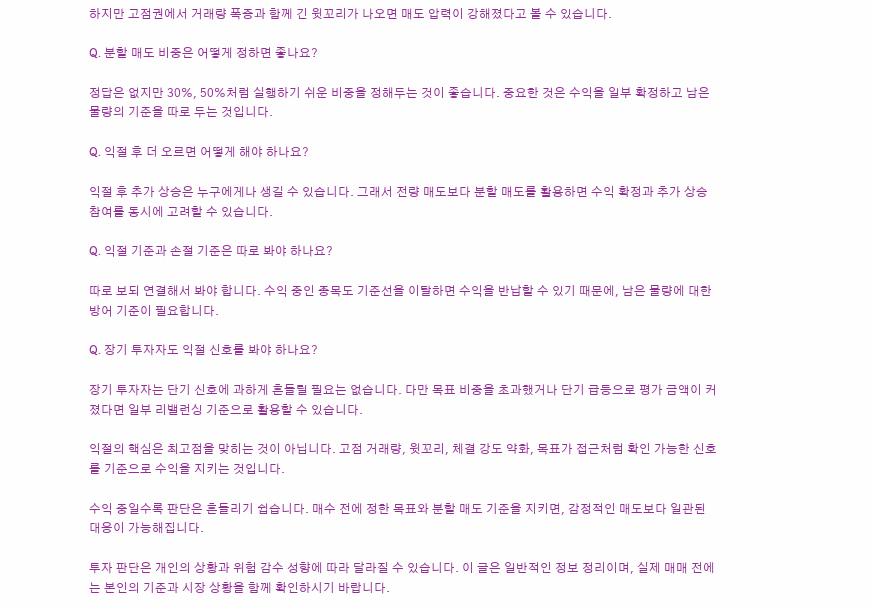하지만 고점권에서 거래량 폭증과 함께 긴 윗꼬리가 나오면 매도 압력이 강해졌다고 볼 수 있습니다.

Q. 분할 매도 비중은 어떻게 정하면 좋나요?

정답은 없지만 30%, 50%처럼 실행하기 쉬운 비중을 정해두는 것이 좋습니다. 중요한 것은 수익을 일부 확정하고 남은 물량의 기준을 따로 두는 것입니다.

Q. 익절 후 더 오르면 어떻게 해야 하나요?

익절 후 추가 상승은 누구에게나 생길 수 있습니다. 그래서 전량 매도보다 분할 매도를 활용하면 수익 확정과 추가 상승 참여를 동시에 고려할 수 있습니다.

Q. 익절 기준과 손절 기준은 따로 봐야 하나요?

따로 보되 연결해서 봐야 합니다. 수익 중인 종목도 기준선을 이탈하면 수익을 반납할 수 있기 때문에, 남은 물량에 대한 방어 기준이 필요합니다.

Q. 장기 투자자도 익절 신호를 봐야 하나요?

장기 투자자는 단기 신호에 과하게 흔들릴 필요는 없습니다. 다만 목표 비중을 초과했거나 단기 급등으로 평가 금액이 커졌다면 일부 리밸런싱 기준으로 활용할 수 있습니다.

익절의 핵심은 최고점을 맞히는 것이 아닙니다. 고점 거래량, 윗꼬리, 체결 강도 약화, 목표가 접근처럼 확인 가능한 신호를 기준으로 수익을 지키는 것입니다.

수익 중일수록 판단은 흔들리기 쉽습니다. 매수 전에 정한 목표와 분할 매도 기준을 지키면, 감정적인 매도보다 일관된 대응이 가능해집니다.

투자 판단은 개인의 상황과 위험 감수 성향에 따라 달라질 수 있습니다. 이 글은 일반적인 정보 정리이며, 실제 매매 전에는 본인의 기준과 시장 상황을 함께 확인하시기 바랍니다.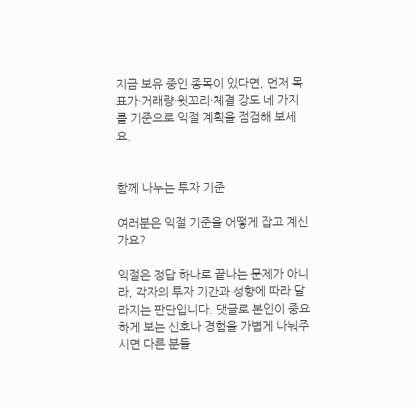지금 보유 중인 종목이 있다면, 먼저 목표가·거래량·윗꼬리·체결 강도 네 가지를 기준으로 익절 계획을 점검해 보세요.


함께 나누는 투자 기준

여러분은 익절 기준을 어떻게 잡고 계신가요?

익절은 정답 하나로 끝나는 문제가 아니라, 각자의 투자 기간과 성향에 따라 달라지는 판단입니다. 댓글로 본인이 중요하게 보는 신호나 경험을 가볍게 나눠주시면 다른 분들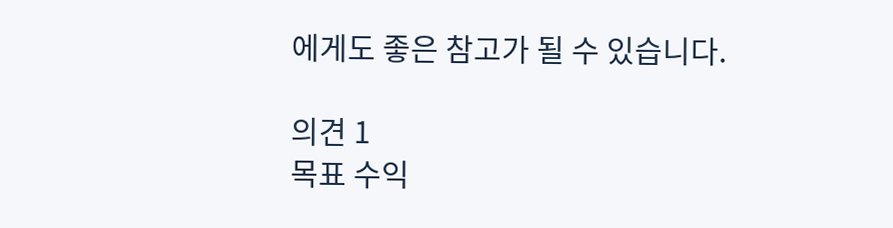에게도 좋은 참고가 될 수 있습니다.

의견 1
목표 수익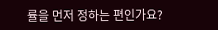률을 먼저 정하는 편인가요?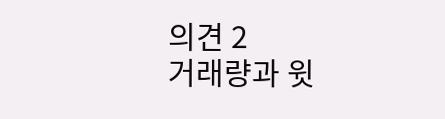의견 2
거래량과 윗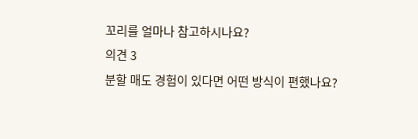꼬리를 얼마나 참고하시나요?
의견 3
분할 매도 경험이 있다면 어떤 방식이 편했나요?